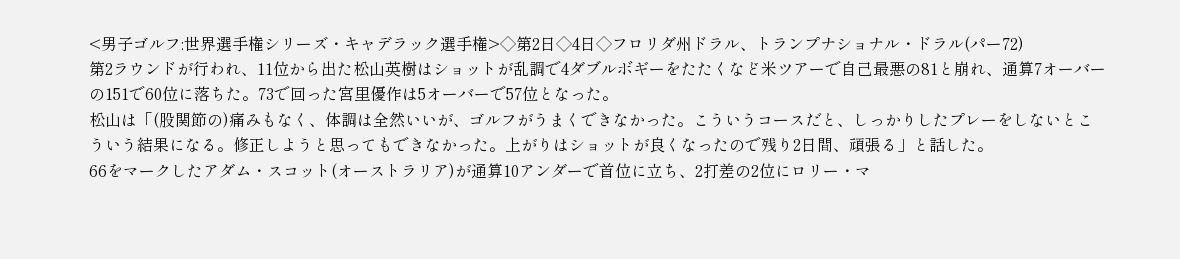<男子ゴルフ:世界選手権シリーズ・キャデラック選手権>◇第2日◇4日◇フロリダ州ドラル、トランプナショナル・ドラル(パー72)
第2ラウンドが行われ、11位から出た松山英樹はショットが乱調で4ダブルボギーをたたくなど米ツアーで自己最悪の81と崩れ、通算7オーバーの151で60位に落ちた。73で回った宮里優作は5オーバーで57位となった。
松山は「(股関節の)痛みもなく、体調は全然いいが、ゴルフがうまくできなかった。こういうコースだと、しっかりしたプレーをしないとこういう結果になる。修正しようと思ってもできなかった。上がりはショットが良くなったので残り2日間、頑張る」と話した。
66をマークしたアダム・スコット(オーストラリア)が通算10アンダーで首位に立ち、2打差の2位にロリー・マ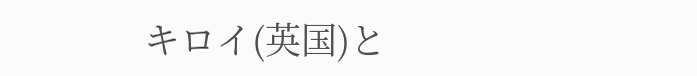キロイ(英国)と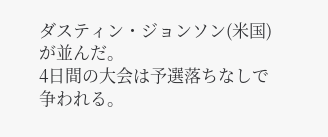ダスティン・ジョンソン(米国)が並んだ。
4日間の大会は予選落ちなしで争われる。